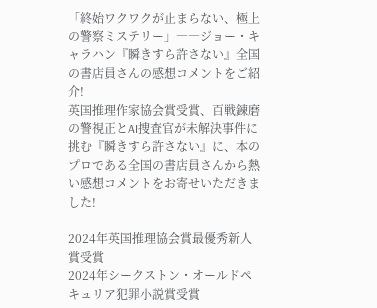「終始ワクワクが止まらない、極上の警察ミステリー」――ジョー・キャラハン『瞬きすら許さない』全国の書店員さんの感想コメントをご紹介!
英国推理作家協会賞受賞、百戦錬磨の警視正とAI捜査官が未解決事件に挑む『瞬きすら許さない』に、本のプロである全国の書店員さんから熱い感想コメントをお寄せいただきました!

2024年英国推理協会賞最優秀新人賞受賞
2024年シークストン・オールドペキュリア犯罪小説賞受賞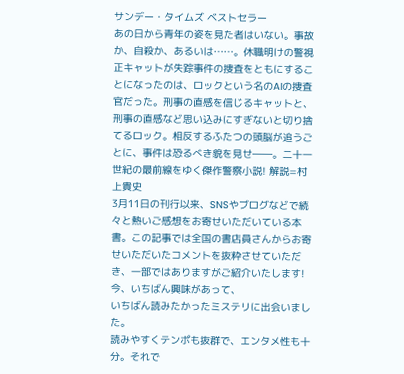サンデー・タイムズ ベストセラー
あの日から青年の姿を見た者はいない。事故か、自殺か、あるいは……。休職明けの警視正キャットが失踪事件の捜査をともにすることになったのは、ロックという名のAIの捜査官だった。刑事の直感を信じるキャットと、刑事の直感など思い込みにすぎないと切り捨てるロック。相反するふたつの頭脳が追うごとに、事件は恐るべき貌を見せ――。二十一世紀の最前線をゆく傑作警察小説! 解説=村上貴史
3月11日の刊行以来、SNSやブログなどで続々と熱いご感想をお寄せいただいている本書。この記事では全国の書店員さんからお寄せいただいたコメントを抜粋させていただき、一部ではありますがご紹介いたします!
今、いちばん興味があって、
いちばん読みたかったミステリに出会いました。
読みやすくテンポも抜群で、エンタメ性も十分。それで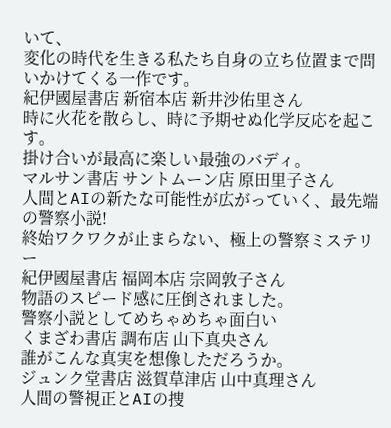いて、
変化の時代を生きる私たち自身の立ち位置まで問いかけてくる一作です。
紀伊國屋書店 新宿本店 新井沙佑里さん
時に火花を散らし、時に予期せぬ化学反応を起こす。
掛け合いが最高に楽しい最強のバディ。
マルサン書店 サントムーン店 原田里子さん
人間とAIの新たな可能性が広がっていく、最先端の警察小説!
終始ワクワクが止まらない、極上の警察ミステリー
紀伊國屋書店 福岡本店 宗岡敦子さん
物語のスピード感に圧倒されました。
警察小説としてめちゃめちゃ面白い
くまざわ書店 調布店 山下真央さん
誰がこんな真実を想像しただろうか。
ジュンク堂書店 滋賀草津店 山中真理さん
人間の警視正とAIの捜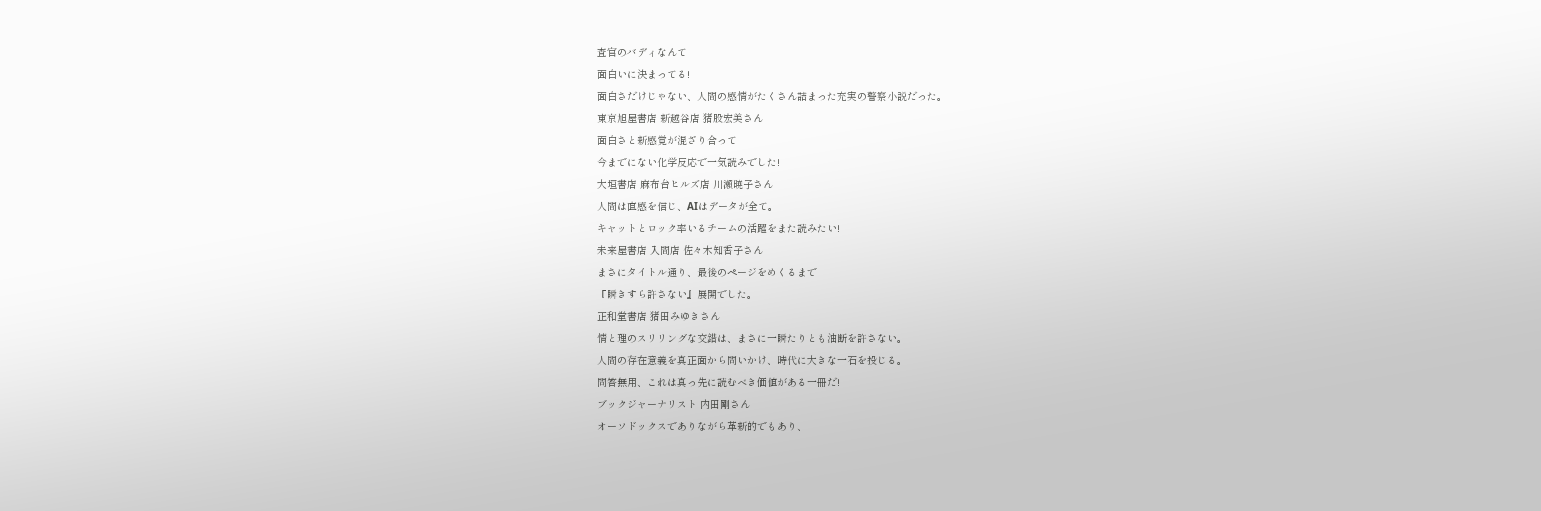査官のバディなんて
面白いに決まってる!
面白さだけじゃない、人間の感情がたくさん詰まった充実の警察小説だった。
東京旭屋書店 新越谷店 猪股宏美さん
面白さと新感覚が混ざり合って
今までにない化学反応で一気読みでした!
大垣書店 麻布台ヒルズ店 川瀬暁子さん
人間は直感を信じ、AIはデータが全て。
キャットとロック率いるチームの活躍をまた読みたい!
未来屋書店 入間店 佐々木知香子さん
まさにタイトル通り、最後のページをめくるまで
『瞬きすら許さない』展開でした。
正和堂書店 猪田みゆきさん
情と理のスリリングな交錯は、まさに一瞬たりとも油断を許さない。
人間の存在意義を真正面から問いかけ、時代に大きな一石を投じる。
問答無用、これは真っ先に読むべき価値がある一冊だ!
ブックジャーナリスト 内田剛さん
オーソドックスでありながら革新的でもあり、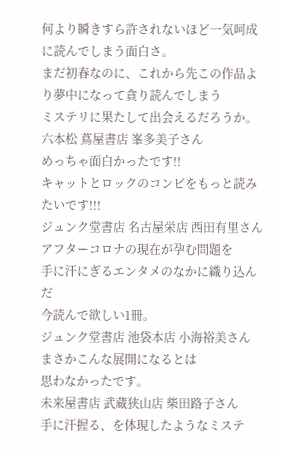何より瞬きすら許されないほど一気呵成に読んでしまう面白さ。
まだ初春なのに、これから先この作品より夢中になって貪り読んでしまう
ミステリに果たして出会えるだろうか。
六本松 蔦屋書店 峯多美子さん
めっちゃ面白かったです!!
キャットとロックのコンビをもっと読みたいです!!!
ジュンク堂書店 名古屋栄店 西田有里さん
アフターコロナの現在が孕む問題を
手に汗にぎるエンタメのなかに織り込んだ
今読んで欲しい1冊。
ジュンク堂書店 池袋本店 小海裕美さん
まさかこんな展開になるとは
思わなかったです。
未来屋書店 武蔵狭山店 柴田路子さん
手に汗握る、を体現したようなミステ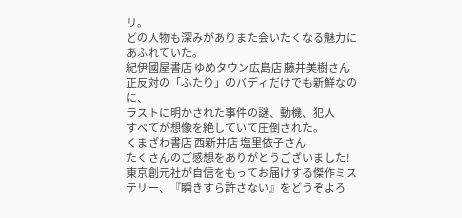リ。
どの人物も深みがありまた会いたくなる魅力にあふれていた。
紀伊國屋書店 ゆめタウン広島店 藤井美樹さん
正反対の「ふたり」のバディだけでも新鮮なのに、
ラストに明かされた事件の謎、動機、犯人
すべてが想像を絶していて圧倒された。
くまざわ書店 西新井店 塩里依子さん
たくさんのご感想をありがとうございました!
東京創元社が自信をもってお届けする傑作ミステリー、『瞬きすら許さない』をどうぞよろ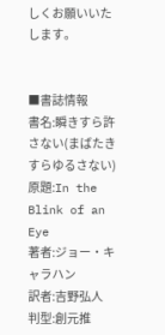しくお願いいたします。


■書誌情報
書名:瞬きすら許さない(まばたきすらゆるさない)
原題:In the Blink of an Eye
著者:ジョー・キャラハン
訳者:吉野弘人
判型:創元推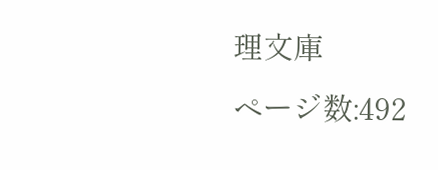理文庫
ページ数:492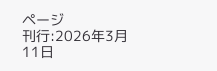ページ
刊行:2026年3月11日